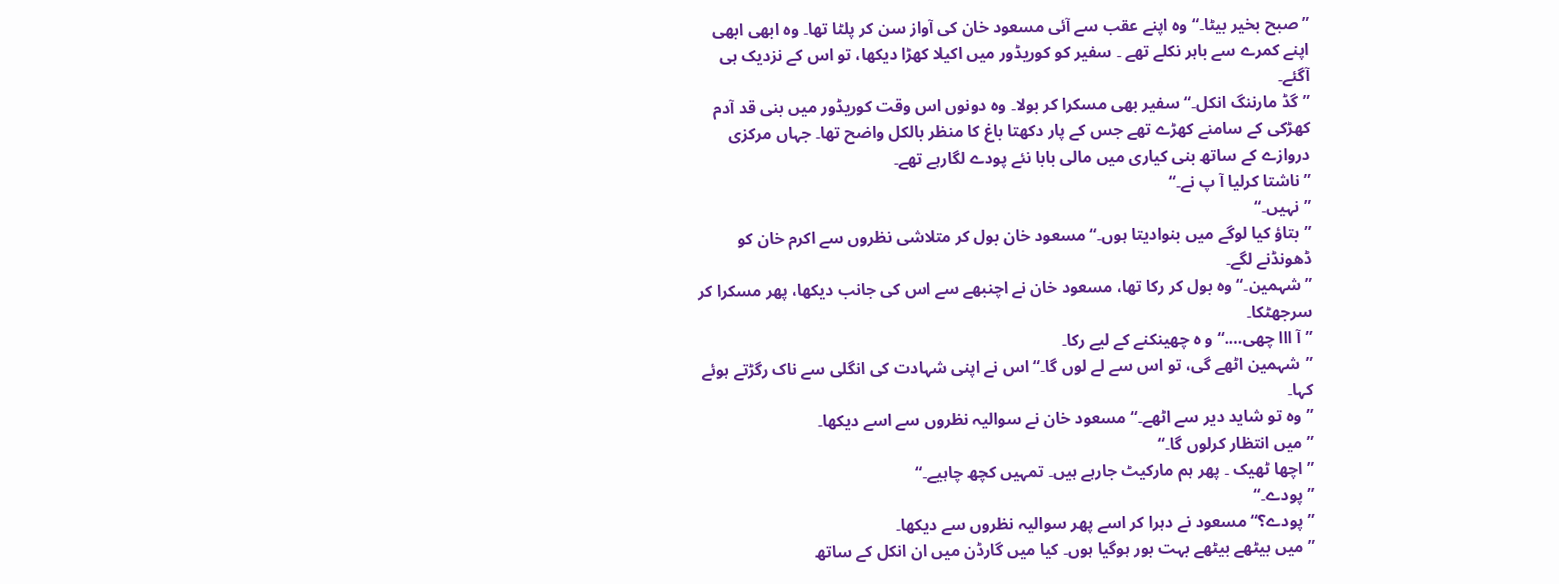”صبح بخیر بیٹا۔“ وہ اپنے عقب سے آئی مسعود خان کی آواز سن کر پلٹا تھا۔ وہ ابھی ابھی اپنے کمرے سے باہر نکلے تھے ۔ سفیر کو کوریڈور میں اکیلا کھڑا دیکھا، تو اس کے نزدیک ہی آگئے۔
”گڈ مارننگ انکل۔“ سفیر بھی مسکرا کر بولا۔ وہ دونوں اس وقت کوریڈور میں بنی قد آدم کھڑکی کے سامنے کھڑے تھے جس کے پار دکھتا باغ کا منظر بالکل واضح تھا۔ جہاں مرکزی دروازے کے ساتھ بنی کیاری میں مالی بابا نئے پودے لگارہے تھے۔
”ناشتا کرلیا آ پ نے۔“
”نہیں۔“
”بتاؤ کیا لوگے میں بنوادیتا ہوں۔“مسعود خان بول کر متلاشی نظروں سے اکرم خان کو ڈھونڈنے لگے۔
”شہمین۔“ وہ بول کر رکا تھا، مسعود خان نے اچنبھے سے اس کی جانب دیکھا، پھر مسکرا کر سرجھٹکا۔
”آ ااا چھی….“ و ہ چھینکنے کے لیے رکا۔
”شہمین اٹھے گی، تو اس سے لے لوں گا۔“ اس نے اپنی شہادت کی انگلی سے ناک رگڑتے ہوئے کہا۔
”وہ تو شاید دیر سے اٹھے۔“ مسعود خان نے سوالیہ نظروں سے اسے دیکھا۔
”میں انتظار کرلوں گا۔“
”اچھا ٹھیک ۔ پھر ہم مارکیٹ جارہے ہیں۔ تمہیں کچھ چاہیے۔“
”پودے۔“
”پودے؟“ مسعود نے دہرا کر اسے پھر سوالیہ نظروں سے دیکھا۔
”میں بیٹھے بیٹھے بہت بور ہوگیا ہوں۔ کیا میں گارڈن میں ان انکل کے ساتھ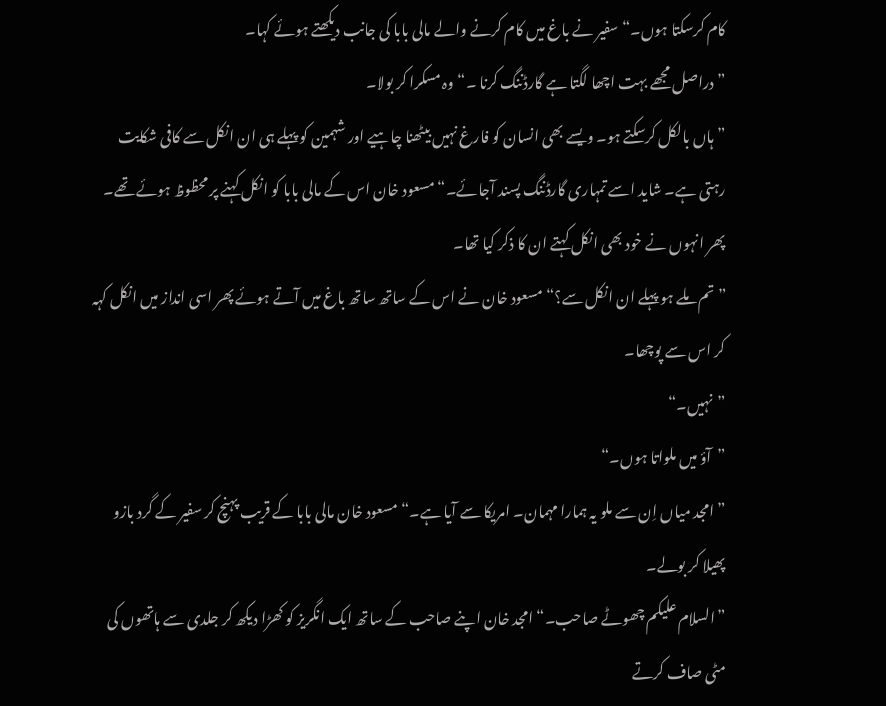کام کرسکتا ہوں۔“ سفیر نے باغ میں کام کرنے والے مالی بابا کی جانب دیکھتے ہوئے کہا۔
”دراصل مجھے بہت اچھا لگتا ہے گارڈننگ کرنا ۔“ وہ مسکرا کر بولا۔
”ہاں بالکل کرسکتے ہو۔ ویسے بھی انسان کو فارغ نہیں بیٹھنا چاہیے اور شہمین کو پہلے ہی ان انکل سے کافی شکایت رہتی ہے۔ شاید اسے تمہاری گارڈننگ پسند آجائے۔“ مسعود خان اس کے مالی بابا کو انکل کہنے پر محظوظ ہوئے تھے۔ پھر انہوں نے خود بھی انکل کہتے ان کا ذکر کیا تھا۔
”تم ملے ہو پہلے ان انکل سے؟“ مسعود خان نے اس کے ساتھ ساتھ باغ میں آتے ہوئے پھر اسی انداز میں انکل کہہ کر اس سے پوچھا۔
”نہیں۔“
”آؤ میں ملواتا ہوں۔“
”امجد میاں اِن سے ملو یہ ہمارا مہمان۔ امریکا سے آیا ہے۔“ مسعود خان مالی بابا کے قریب پہنچ کر سفیر کے گرد بازو پھیلا کر بولے۔
”السلام علیکم چھوٹے صاحب۔“ امجد خان اپنے صاحب کے ساتھ ایک انگریز کو کھڑا دیکھ کر جلدی سے ہاتھوں کی مٹی صاف کرتے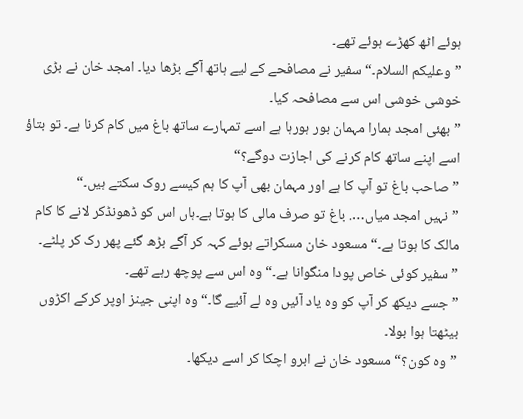ہوئے اٹھ کھڑے ہوئے تھے۔
”وعلیکم السلام۔“ سفیر نے مصافحے کے لیے ہاتھ آگے بڑھا دیا۔ امجد خان نے بڑی خوشی خوشی اس سے مصافحہ کیا۔
”بھئی امجد ہمارا مہمان بور ہورہا ہے اسے تمہارے ساتھ باغ میں کام کرنا ہے۔ تو بتاؤ اسے اپنے ساتھ کام کرنے کی اجازت دوگے؟“
”صاحب باغ تو آپ کا ہے اور مہمان بھی آپ کا ہم کیسے روک سکتے ہیں۔“
”نہیں امجد میاں…. باغ تو صرف مالی کا ہوتا ہے۔ہاں اس کو ڈھونڈکر لانے کا کام مالک کا ہوتا ہے۔“ مسعود خان مسکراتے ہوئے کہہ کر آگے بڑھ گئے پھر رک کر پلٹے۔
”سفیر کوئی خاص پودا منگوانا ہے۔“ وہ اس سے پوچھ رہے تھے۔
”جسے دیکھ کر آپ کو وہ یاد آئیں وہ لے آئیے گا۔“ وہ اپنی جینز اوپر کرکے اکڑوں بیٹھتا ہوا بولا۔
”وہ کون؟“ مسعود خان نے ابرو اچکا کر اسے دیکھا۔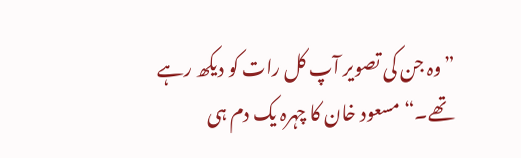”وہ جن کی تصویر آپ کل رات کو دیکھ رہے تھے۔“ مسعود خان کا چہرہ یک دم ہی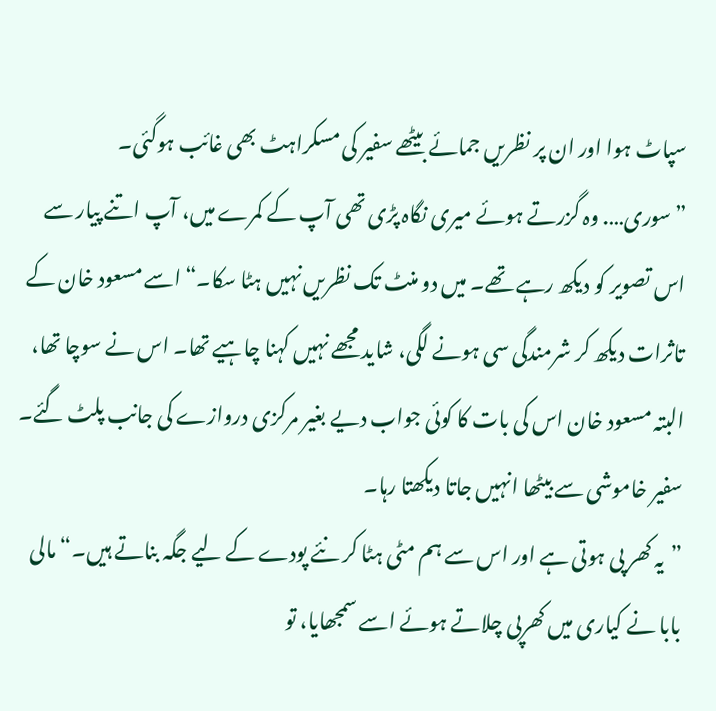سپاٹ ہوا اور ان پر نظریں جمائے بیٹھے سفیر کی مسکراہٹ بھی غائب ہوگئی۔
”سوری…. وہ گزرتے ہوئے میری نگاہ پڑی تھی آپ کے کمرے میں، آپ اتنے پیار سے اس تصویر کو دیکھ رہے تھے۔ میں دو منٹ تک نظریں نہیں ہٹا سکا۔“ اسے مسعود خان کے تاثرات دیکھ کر شرمندگی سی ہونے لگی، شاید مجھے نہیں کہنا چاہیے تھا۔ اس نے سوچا تھا، البتہ مسعود خان اس کی بات کا کوئی جواب دیے بغیر مرکزی دروازے کی جانب پلٹ گئے۔ سفیر خاموشی سے بیٹھا انہیں جاتا دیکھتا رہا۔
”یہ کھر پی ہوتی ہے اور اس سے ہم مٹی ہٹا کر نئے پودے کے لیے جگہ بناتے ہیں۔“ مالی بابا نے کیاری میں کھرپی چلاتے ہوئے اسے سمجھایا، تو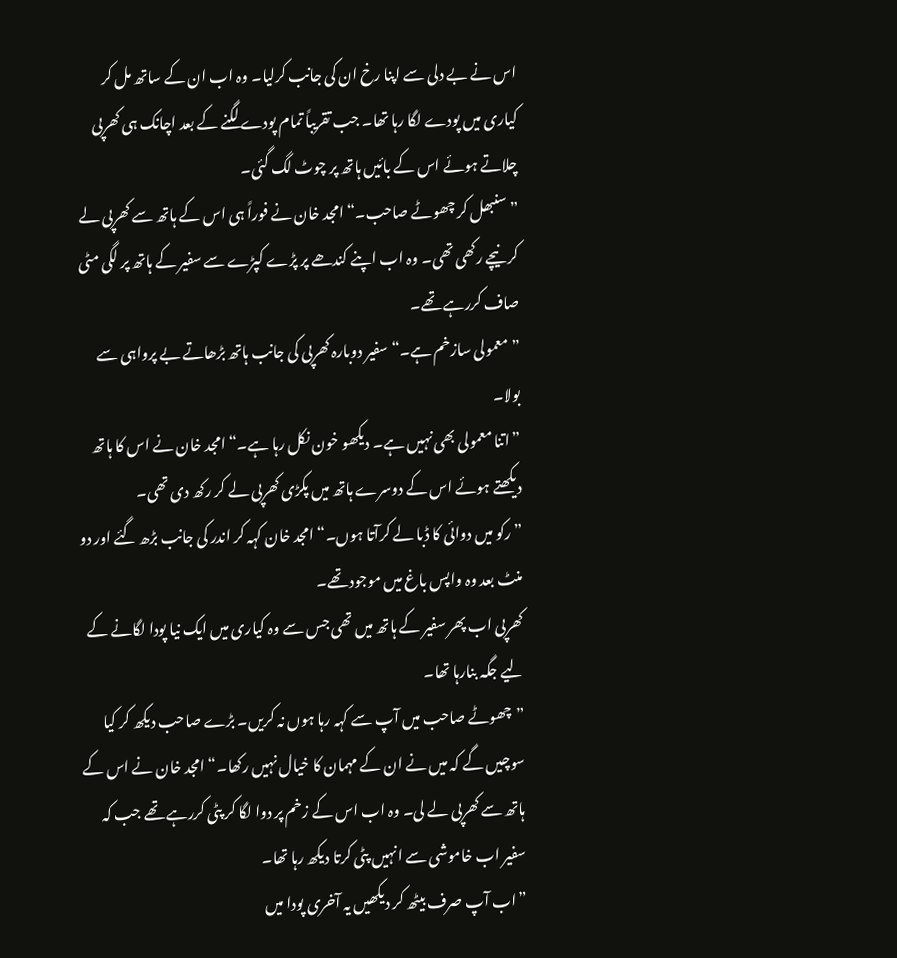اس نے بے دلی سے اپنا رخ ان کی جانب کرلیا۔ وہ اب ان کے ساتھ مل کر کیاری میں پودے لگا رہا تھا۔ جب تقریباً تمام پودے لگنے کے بعد اچانک ہی کھرپی چلاتے ہوئے اس کے بائیں ہاتھ پر چوٹ لگ گئی۔
”سنبھل کر چھوٹے صاحب۔“ امجد خان نے فوراً ہی اس کے ہاتھ سے کھرپی لے کر نیچے رکھی تھی۔ وہ اب اپنے کندھے پر پڑے کپڑے سے سفیر کے ہاتھ پر لگی مٹی صاف کررہے تھے۔
”معمولی سازخم ہے۔“ سفیر دوبارہ کھرپی کی جانب ہاتھ بڑھاتے بے پرواہی سے بولا۔
”اتنا معمولی بھی نہیں ہے۔ دیکھو خون نکل رہا ہے۔“ امجد خان نے اس کا ہاتھ دیکھتے ہوئے اس کے دوسرے ہاتھ میں پکڑی کھرپی لے کر رکھ دی تھی۔
”رکو میں دوائی کا ڈبا لے کرآتا ہوں۔“ امجد خان کہہ کر اندر کی جانب بڑھ گئے اور دو منٹ بعد وہ واپس باغ میں موجود تھے۔
کھرپی اب پھر سفیر کے ہاتھ میں تھی جس سے وہ کیاری میں ایک نیا پودا لگانے کے لیے جگہ بنارہا تھا۔
”چھوٹے صاحب میں آپ سے کہہ رہا ہوں نہ کریں۔ بڑے صاحب دیکھ کر کیا سوچیں گے کہ میں نے ان کے مہمان کا خیال نہیں رکھا۔“ امجد خان نے اس کے ہاتھ سے کھرپی لے لی۔ وہ اب اس کے زخم پر دوا لگا کر پٹی کررہے تھے جب کہ سفیر اب خاموشی سے انہیں پٹی کرتا دیکھ رہا تھا۔
”اب آپ صرف بیٹھ کر دیکھیں یہ آخری پودا میں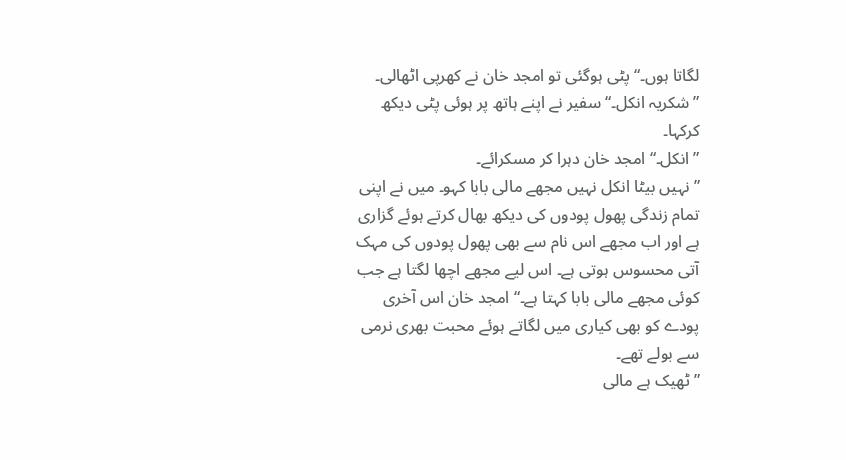لگاتا ہوں۔“ پٹی ہوگئی تو امجد خان نے کھرپی اٹھالی۔
”شکریہ انکل۔“ سفیر نے اپنے ہاتھ پر ہوئی پٹی دیکھ کرکہا۔
”انکل۔“ امجد خان دہرا کر مسکرائے۔
”نہیں بیٹا انکل نہیں مجھے مالی بابا کہو۔ میں نے اپنی تمام زندگی پھول پودوں کی دیکھ بھال کرتے ہوئے گزاری ہے اور اب مجھے اس نام سے بھی پھول پودوں کی مہک آتی محسوس ہوتی ہے۔ اس لیے مجھے اچھا لگتا ہے جب کوئی مجھے مالی بابا کہتا ہے۔“ امجد خان اس آخری پودے کو بھی کیاری میں لگاتے ہوئے محبت بھری نرمی سے بولے تھے۔
”ٹھیک ہے مالی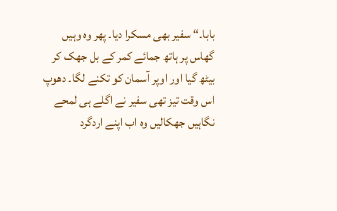بابا۔“ سفیر بھی مسکرا دیا۔ پھر وہ وہیں گھاس پر ہاتھ جمائے کمر کے بل جھک کر بیٹھ گیا اور اوپر آسمان کو تکنے لگا۔ دھوپ اس وقت تیز تھی سفیر نے اگلے ہی لمحے نگاہیں جھکالیں وہ اب اپنے اردگرد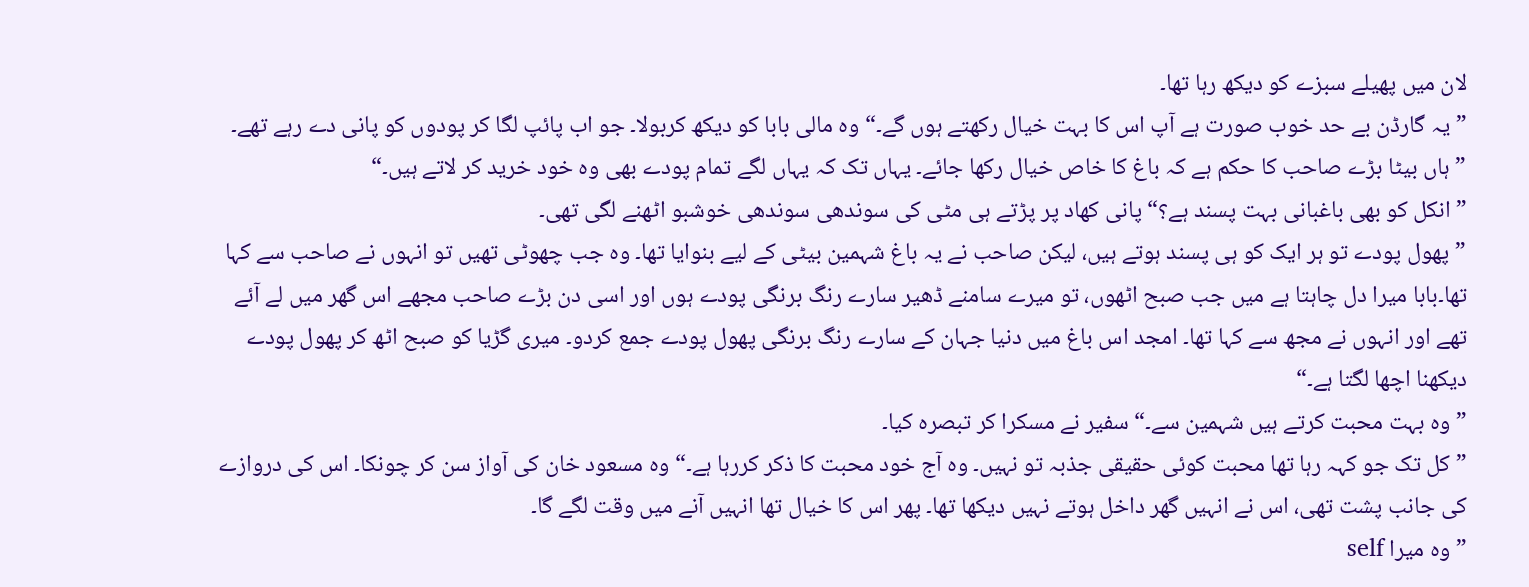لان میں پھیلے سبزے کو دیکھ رہا تھا۔
”یہ گارڈن بے حد خوب صورت ہے آپ اس کا بہت خیال رکھتے ہوں گے۔“ وہ مالی بابا کو دیکھ کربولا۔ جو اب پائپ لگا کر پودوں کو پانی دے رہے تھے۔
”ہاں بیٹا بڑے صاحب کا حکم ہے کہ باغ کا خاص خیال رکھا جائے۔ یہاں تک کہ یہاں لگے تمام پودے بھی وہ خود خرید کر لاتے ہیں۔“
”انکل کو بھی باغبانی بہت پسند ہے؟“ پانی کھاد پر پڑتے ہی مٹی کی سوندھی سوندھی خوشبو اٹھنے لگی تھی۔
”پھول پودے تو ہر ایک کو ہی پسند ہوتے ہیں، لیکن صاحب نے یہ باغ شہمین بیٹی کے لیے بنوایا تھا۔ وہ جب چھوٹی تھیں تو انہوں نے صاحب سے کہا تھا۔بابا میرا دل چاہتا ہے میں جب صبح اٹھوں، تو میرے سامنے ڈھیر سارے رنگ برنگی پودے ہوں اور اسی دن بڑے صاحب مجھے اس گھر میں لے آئے تھے اور انہوں نے مجھ سے کہا تھا۔ امجد اس باغ میں دنیا جہان کے سارے رنگ برنگی پھول پودے جمع کردو۔ میری گڑیا کو صبح اٹھ کر پھول پودے دیکھنا اچھا لگتا ہے۔“
”وہ بہت محبت کرتے ہیں شہمین سے۔“ سفیر نے مسکرا کر تبصرہ کیا۔
”کل تک جو کہہ رہا تھا محبت کوئی حقیقی جذبہ تو نہیں۔ وہ آج خود محبت کا ذکر کررہا ہے۔“ وہ مسعود خان کی آواز سن کر چونکا۔ اس کی دروازے کی جانب پشت تھی، اس نے انہیں گھر داخل ہوتے نہیں دیکھا تھا۔ پھر اس کا خیال تھا انہیں آنے میں وقت لگے گا۔
”وہ میرا self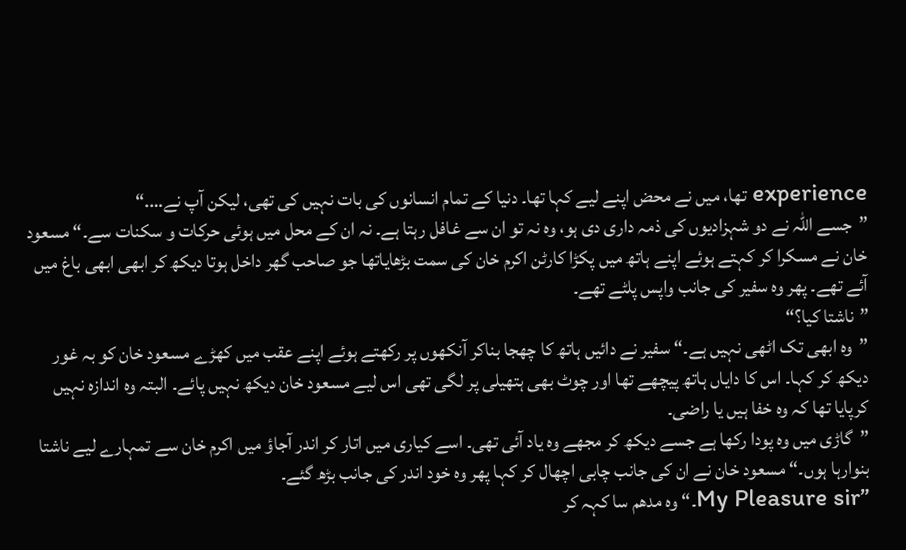experience تھا، میں نے محض اپنے لیے کہا تھا۔ دنیا کے تمام انسانوں کی بات نہیں کی تھی، لیکن آپ نے….“
”جسے اللہ نے دو شہزادیوں کی ذمہ داری دی ہو، وہ نہ تو ان سے غافل رہتا ہے۔ نہ ان کے محل میں ہوئی حرکات و سکنات سے۔“ مسعود خان نے مسکرا کر کہتے ہوئے اپنے ہاتھ میں پکڑا کارٹن اکرم خان کی سمت بڑھایاتھا جو صاحب گھر داخل ہوتا دیکھ کر ابھی ابھی باغ میں آئے تھے۔ پھر وہ سفیر کی جانب واپس پلٹے تھے۔
”ناشتا کیا؟“
”وہ ابھی تک اٹھی نہیں ہے۔“ سفیر نے دائیں ہاتھ کا چھجا بناکر آنکھوں پر رکھتے ہوئے اپنے عقب میں کھڑے مسعود خان کو بہ غور دیکھ کر کہا۔ اس کا دایاں ہاتھ پیچھے تھا اور چوٹ بھی ہتھیلی پر لگی تھی اس لیے مسعود خان دیکھ نہیں پائے۔ البتہ وہ اندازہ نہیں کرپایا تھا کہ وہ خفا ہیں یا راضی۔
”گاڑی میں وہ پودا رکھا ہے جسے دیکھ کر مجھے وہ یاد آئی تھی۔ اسے کیاری میں اتار کر اندر آجاؤ میں اکرم خان سے تمہارے لیے ناشتا بنوارہا ہوں۔“ مسعود خان نے ان کی جانب چابی اچھال کر کہا پھر وہ خود اندر کی جانب بڑھ گئے۔
”My Pleasure sir۔“ وہ مدھم سا کہہ کر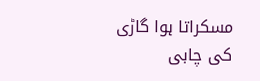مسکراتا ہوا گاڑی کی چابی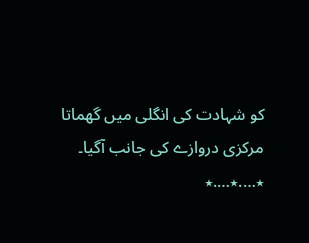کو شہادت کی انگلی میں گھماتا مرکزی دروازے کی جانب آگیا۔
٭….٭….٭